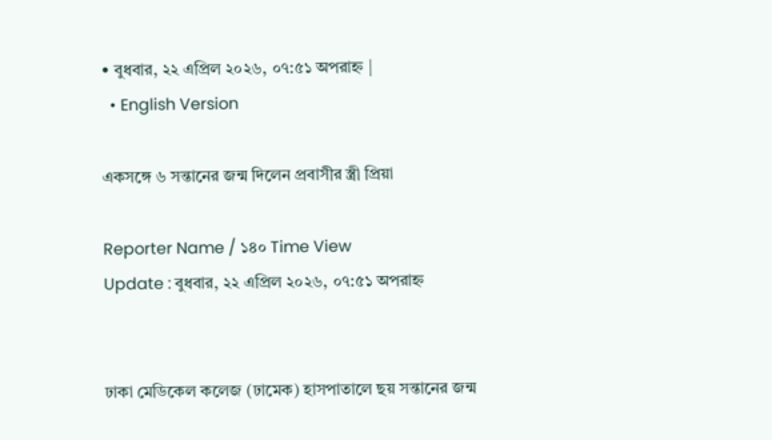• বুধবার, ২২ এপ্রিল ২০২৬, ০৭:৫১ অপরাহ্ন |
  • English Version

একসঙ্গে ৬ সন্তানের জন্ম দিলেন প্রবাসীর স্ত্রী প্রিয়া

Reporter Name / ১৪০ Time View
Update : বুধবার, ২২ এপ্রিল ২০২৬, ০৭:৫১ অপরাহ্ন


ঢাকা মেডিকেল কলেজ (ঢামেক) হাসপাতালে ছয় সন্তানের জন্ম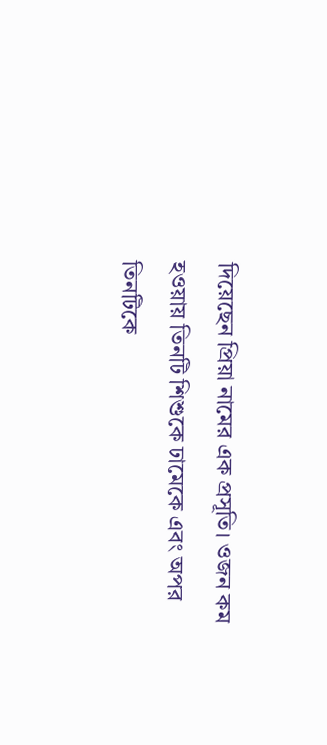দিয়েছেন প্রিয়া নামের এক প্রসূতি। ওজন কম হওয়ায় তিনটি শিশুকে ঢামেকে এবং অপর তিনটিকে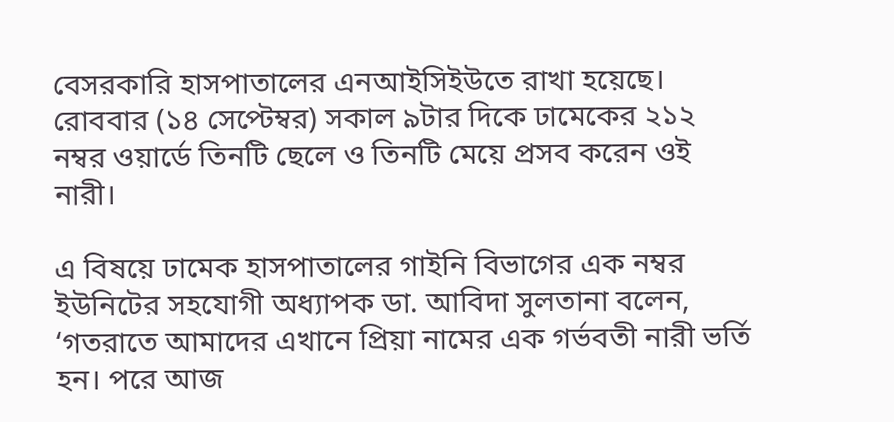বেসরকারি হাসপাতালের এনআইসিইউতে রাখা হয়েছে। রোববার (১৪ সেপ্টেম্বর) সকাল ৯টার দিকে ঢামেকের ২১২ নম্বর ওয়ার্ডে তিনটি ছেলে ও তিনটি মেয়ে প্রসব করেন ওই নারী।

এ বিষয়ে ঢামেক হাসপাতালের গাইনি বিভাগের এক নম্বর ইউনিটের সহযোগী অধ্যাপক ডা. আবিদা সুলতানা বলেন, ‘গতরাতে আমাদের এখানে প্রিয়া নামের এক গর্ভবতী নারী ভর্তি হন। পরে আজ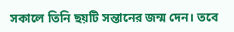সকালে তিনি ছয়টি সন্তানের জন্ম দেন। তবে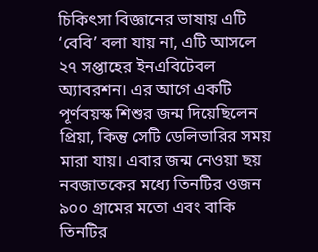চিকিৎসা বিজ্ঞানের ভাষায় এটি ‘বেবি’ বলা যায় না, এটি আসলে ২৭ সপ্তাহের ইনএবিটেবল অ্যাবরশন। এর আগে একটি পূর্ণবয়স্ক শিশুর জন্ম দিয়েছিলেন প্রিয়া, কিন্তু সেটি ডেলিভারির সময় মারা যায়। এবার জন্ম নেওয়া ছয় নবজাতকের মধ্যে তিনটির ওজন ৯০০ গ্রামের মতো এবং বাকি তিনটির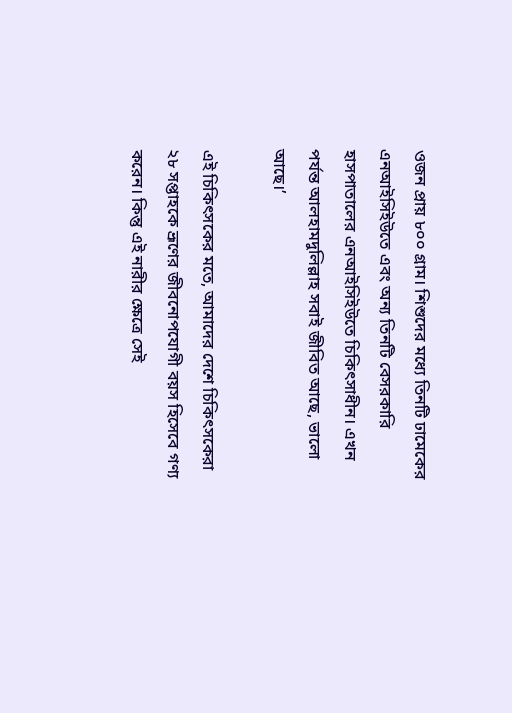ওজন প্রায় ৮০০ গ্রাম। শিশুদের মধ্যে তিনটি ঢামেকের এনআইসিইউতে এবং অন্য তিনটি বেসরকারি হাসপাতালের এনআইসিইউতে চিকিৎসাধীন। এখন পর্যন্ত আলহামদুলিল্লাহ সবাই জীবিত আছে, ভালো আছে।’

এই চিকিৎসকের মতে, আমাদের দেশে চিকিৎসকেরা ২৮ সপ্তাহকে ভ্রূণের জীবনোপযোগী বয়স হিসেবে গণ্য করেন। কিন্তু এই নারীর ক্ষেত্রে সেই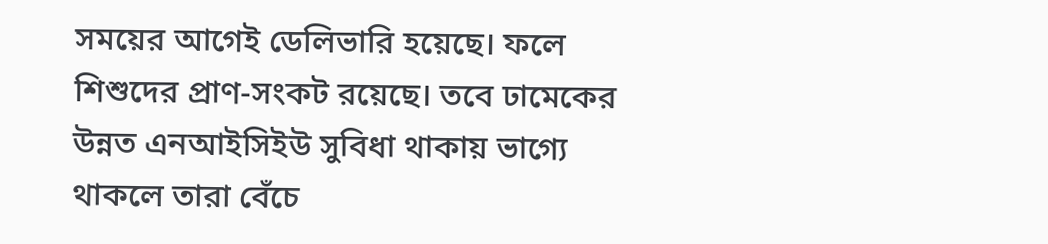সময়ের আগেই ডেলিভারি হয়েছে। ফলে শিশুদের প্রাণ-সংকট রয়েছে। তবে ঢামেকের উন্নত এনআইসিইউ সুবিধা থাকায় ভাগ্যে থাকলে তারা বেঁচে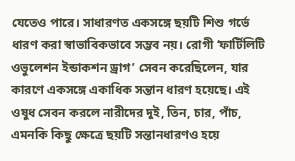যেতেও পারে। সাধারণত একসঙ্গে ছয়টি শিশু গর্ভে ধারণ করা স্বাভাবিকভাবে সম্ভব নয়। রোগী ‘ফার্টিলিটি ওভুলেশন ইন্ডাকশন ড্রাগ’ সেবন করেছিলেন, যার কারণে একসঙ্গে একাধিক সন্তান ধারণ হয়েছে। এই ওষুধ সেবন করলে নারীদের দুই, তিন, চার, পাঁচ, এমনকি কিছু ক্ষেত্রে ছয়টি সন্তানধারণও হয়ে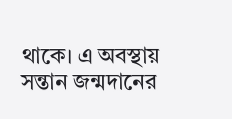থাকে। এ অবস্থায় সন্তান জন্মদানের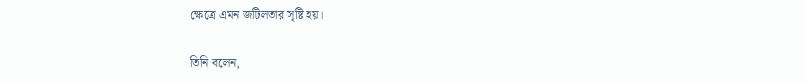ক্ষেত্রে এমন জটিলতার সৃষ্টি হয়।

তিনি বলেন,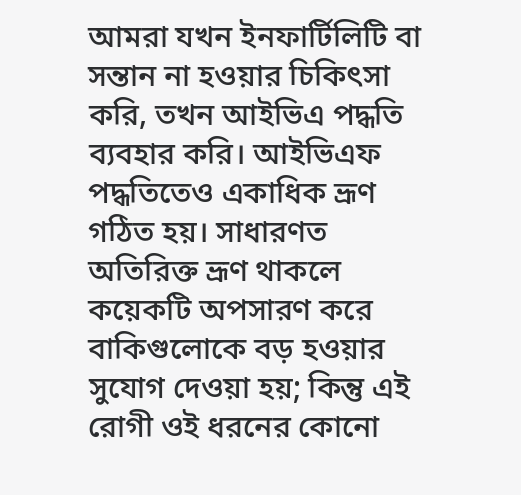আমরা যখন ইনফার্টিলিটি বা সন্তান না হওয়ার চিকিৎসা করি, তখন আইভিএ পদ্ধতি ব্যবহার করি। আইভিএফ পদ্ধতিতেও একাধিক ভ্রূণ গঠিত হয়। সাধারণত অতিরিক্ত ভ্রূণ থাকলে কয়েকটি অপসারণ করে বাকিগুলোকে বড় হওয়ার সুযোগ দেওয়া হয়; কিন্তু এই রোগী ওই ধরনের কোনো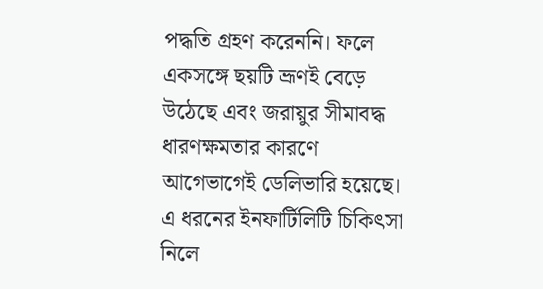পদ্ধতি গ্রহণ করেননি। ফলে একসঙ্গে ছয়টি ভ্রূণই বেড়ে উঠেছে এবং জরায়ুর সীমাবদ্ধ ধারণক্ষমতার কারণে আগেভাগেই ডেলিভারি হয়েছে। এ ধরনের ইনফার্টিলিটি চিকিৎসা নিলে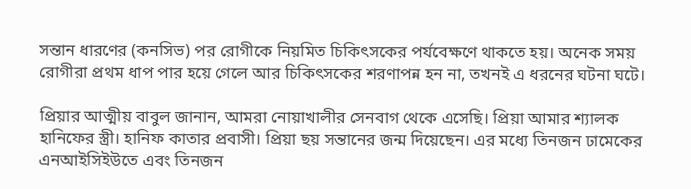সন্তান ধারণের (কনসিভ) পর রোগীকে নিয়মিত চিকিৎসকের পর্যবেক্ষণে থাকতে হয়। অনেক সময় রোগীরা প্রথম ধাপ পার হয়ে গেলে আর চিকিৎসকের শরণাপন্ন হন না, তখনই এ ধরনের ঘটনা ঘটে।

প্রিয়ার আত্মীয় বাবুল জানান, আমরা নোয়াখালীর সেনবাগ থেকে এসেছি। প্রিয়া আমার শ্যালক হানিফের স্ত্রী। হানিফ কাতার প্রবাসী। প্রিয়া ছয় সন্তানের জন্ম দিয়েছেন। এর মধ্যে তিনজন ঢামেকের এনআইসিইউতে এবং তিনজন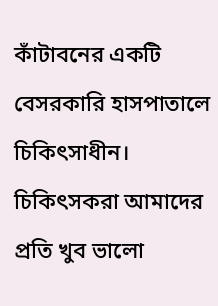কাঁটাবনের একটি বেসরকারি হাসপাতালে চিকিৎসাধীন। চিকিৎসকরা আমাদের প্রতি খুব ভালো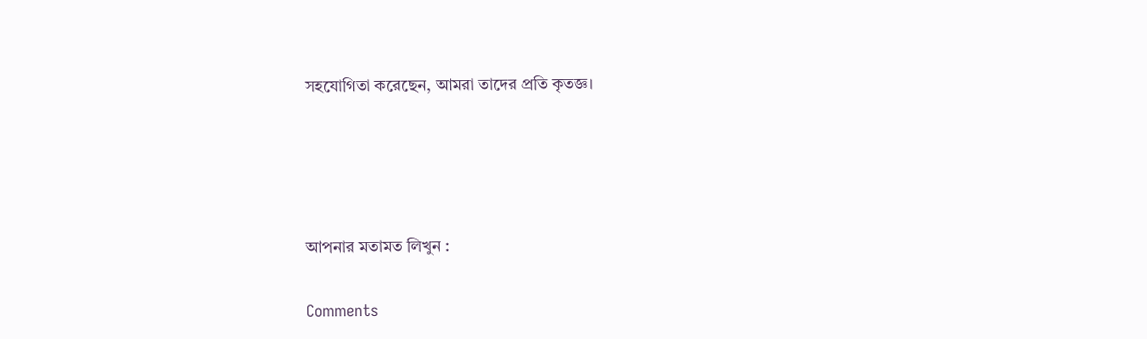সহযোগিতা করেছেন, আমরা তাদের প্রতি কৃতজ্ঞ।




আপনার মতামত লিখুন :

Comments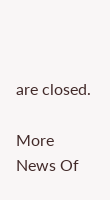are closed.

More News Of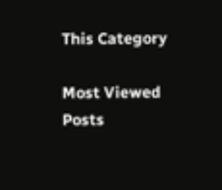This Category

Most Viewed Posts